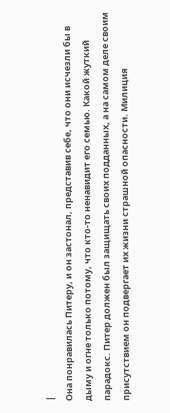|
Она понравилась Питеру, и он застонал, представив себе, что они исчезли бы в дыму и огне только потому, что кто-то ненавидит его семью. Какой жуткий парадокс. Питер должен был защищать своих подданных, а на самом деле своим присутствием он подвергает их жизни страшной опасности. Милиция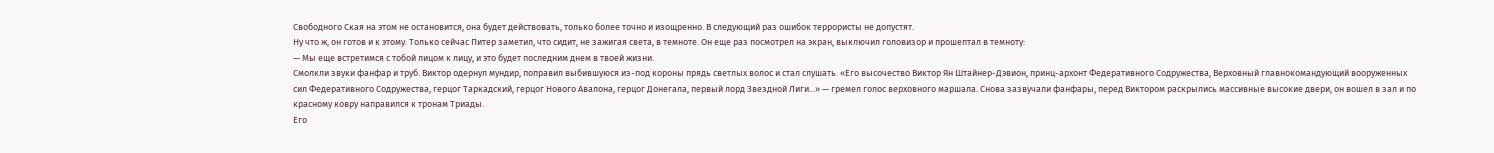Свободного Ская на этом не остановится, она будет действовать, только более точно и изощренно. В следующий раз ошибок террористы не допустят.
Ну что ж, он готов и к этому. Только сейчас Питер заметил, что сидит, не зажигая света, в темноте. Он еще раз посмотрел на экран, выключил головизор и прошептал в темноту:
— Мы еще встретимся с тобой лицом к лицу, и это будет последним днем в твоей жизни.
Смолкли звуки фанфар и труб. Виктор одернул мундир, поправил выбившуюся из-под короны прядь светлых волос и стал слушать. «Его высочество Виктор Ян Штайнер-Дэвион, принц-архонт Федеративного Содружества, Верховный главнокомандующий вооруженных сил Федеративного Содружества, герцог Таркадский, герцог Нового Авалона, герцог Донегала, первый лорд Звездной Лиги...» — гремел голос верховного маршала. Снова зазвучали фанфары, перед Виктором раскрылись массивные высокие двери, он вошел в зал и по красному ковру направился к тронам Триады.
Его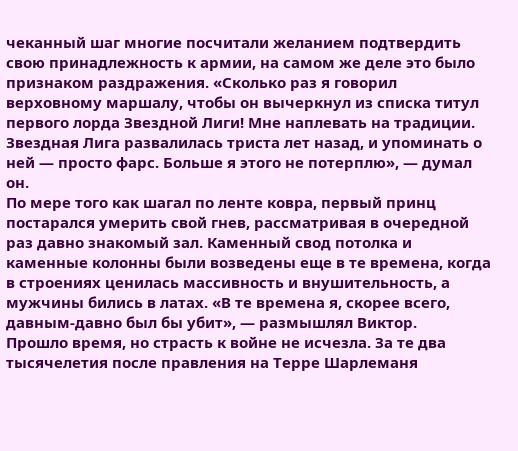чеканный шаг многие посчитали желанием подтвердить свою принадлежность к армии, на самом же деле это было признаком раздражения. «Сколько раз я говорил верховному маршалу, чтобы он вычеркнул из списка титул первого лорда Звездной Лиги! Мне наплевать на традиции. Звездная Лига развалилась триста лет назад, и упоминать о ней — просто фарс. Больше я этого не потерплю», — думал он.
По мере того как шагал по ленте ковра, первый принц постарался умерить свой гнев, рассматривая в очередной раз давно знакомый зал. Каменный свод потолка и каменные колонны были возведены еще в те времена, когда в строениях ценилась массивность и внушительность, а мужчины бились в латах. «В те времена я, скорее всего, давным-давно был бы убит», — размышлял Виктор.
Прошло время, но страсть к войне не исчезла. За те два тысячелетия после правления на Терре Шарлеманя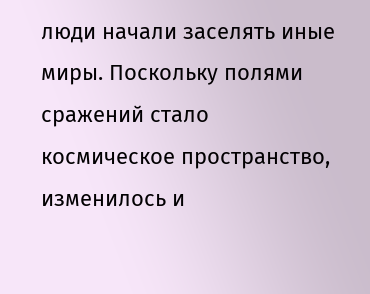люди начали заселять иные миры. Поскольку полями сражений стало космическое пространство, изменилось и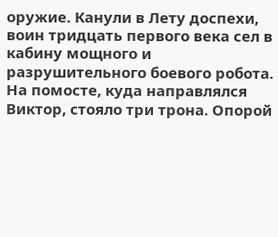оружие. Канули в Лету доспехи, воин тридцать первого века сел в кабину мощного и разрушительного боевого робота.
На помосте, куда направлялся Виктор, стояло три трона. Опорой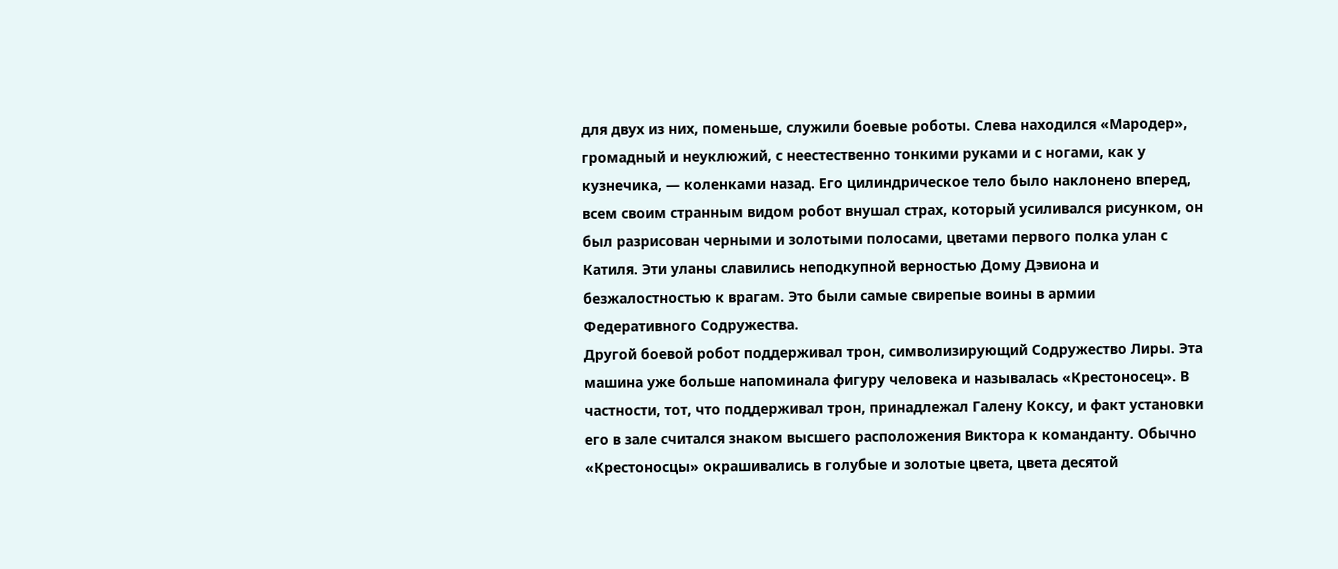для двух из них, поменьше, служили боевые роботы. Слева находился «Мародер», громадный и неуклюжий, с неестественно тонкими руками и с ногами, как у кузнечика, — коленками назад. Его цилиндрическое тело было наклонено вперед, всем своим странным видом робот внушал страх, который усиливался рисунком, он был разрисован черными и золотыми полосами, цветами первого полка улан с Катиля. Эти уланы славились неподкупной верностью Дому Дэвиона и безжалостностью к врагам. Это были самые свирепые воины в армии Федеративного Содружества.
Другой боевой робот поддерживал трон, символизирующий Содружество Лиры. Эта машина уже больше напоминала фигуру человека и называлась «Крестоносец». В частности, тот, что поддерживал трон, принадлежал Галену Коксу, и факт установки его в зале считался знаком высшего расположения Виктора к команданту. Обычно «Крестоносцы» окрашивались в голубые и золотые цвета, цвета десятой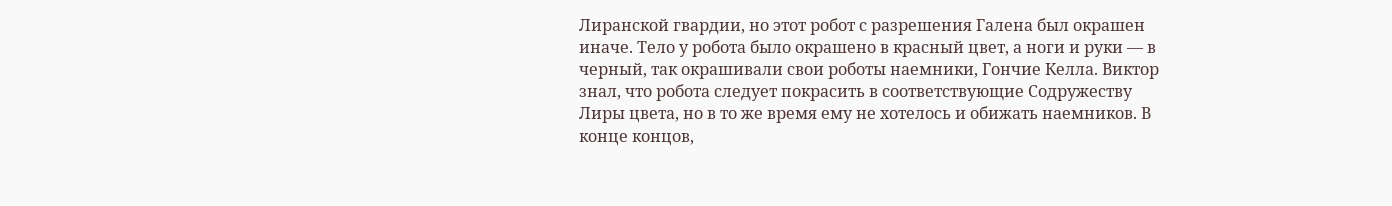Лиранской гвардии, но этот робот с разрешения Галена был окрашен иначе. Тело у робота было окрашено в красный цвет, а ноги и руки — в черный, так окрашивали свои роботы наемники, Гончие Келла. Виктор знал, что робота следует покрасить в соответствующие Содружеству Лиры цвета, но в то же время ему не хотелось и обижать наемников. В конце концов,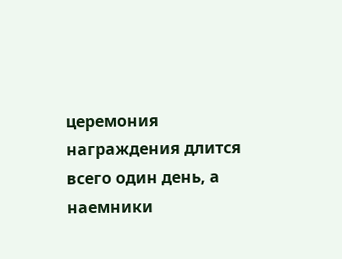церемония награждения длится всего один день, а наемники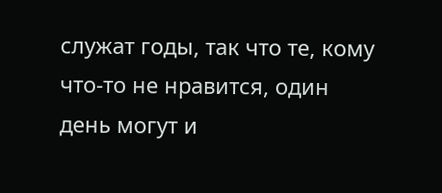служат годы, так что те, кому что-то не нравится, один день могут и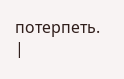потерпеть. |